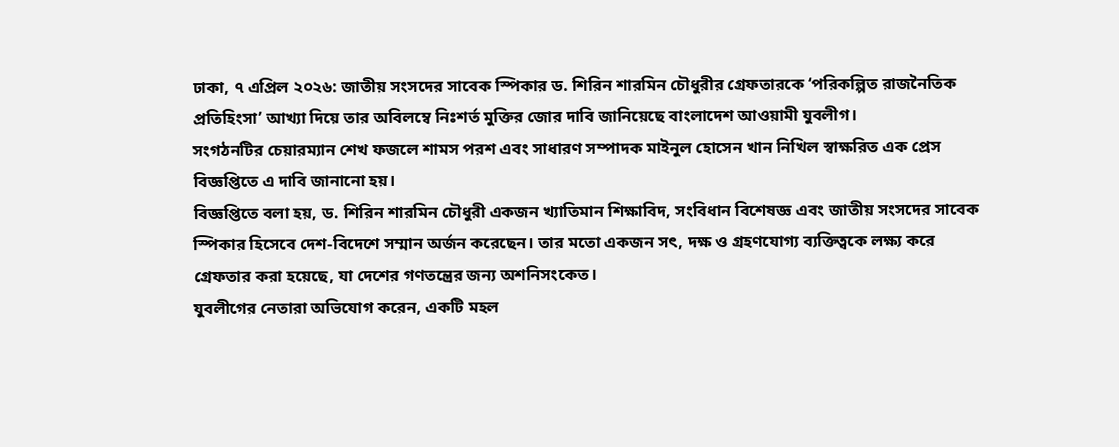ঢাকা, ৭ এপ্রিল ২০২৬: জাতীয় সংসদের সাবেক স্পিকার ড. শিরিন শারমিন চৌধুরীর গ্রেফতারকে ‘পরিকল্পিত রাজনৈতিক প্রতিহিংসা’ আখ্যা দিয়ে তার অবিলম্বে নিঃশর্ত মুক্তির জোর দাবি জানিয়েছে বাংলাদেশ আওয়ামী যুবলীগ।
সংগঠনটির চেয়ারম্যান শেখ ফজলে শামস পরশ এবং সাধারণ সম্পাদক মাইনুল হোসেন খান নিখিল স্বাক্ষরিত এক প্রেস বিজ্ঞপ্তিতে এ দাবি জানানো হয়।
বিজ্ঞপ্তিতে বলা হয়, ড. শিরিন শারমিন চৌধুরী একজন খ্যাতিমান শিক্ষাবিদ, সংবিধান বিশেষজ্ঞ এবং জাতীয় সংসদের সাবেক স্পিকার হিসেবে দেশ-বিদেশে সম্মান অর্জন করেছেন। তার মতো একজন সৎ, দক্ষ ও গ্রহণযোগ্য ব্যক্তিত্বকে লক্ষ্য করে গ্রেফতার করা হয়েছে, যা দেশের গণতন্ত্রের জন্য অশনিসংকেত।
যুবলীগের নেতারা অভিযোগ করেন, একটি মহল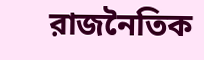রাজনৈতিক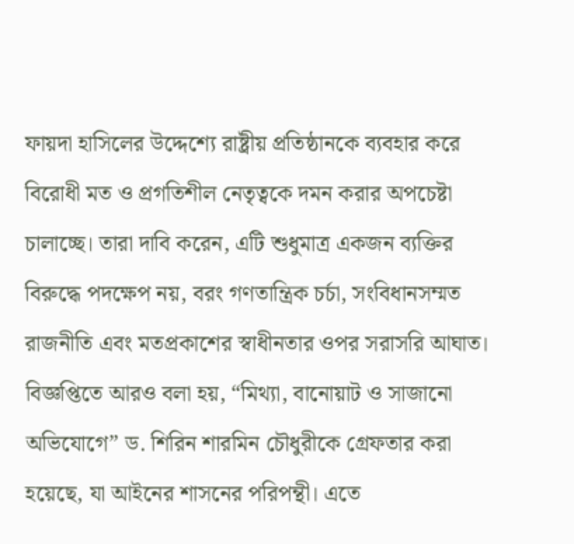ফায়দা হাসিলের উদ্দেশ্যে রাষ্ট্রীয় প্রতিষ্ঠানকে ব্যবহার করে বিরোধী মত ও প্রগতিশীল নেতৃত্বকে দমন করার অপচেষ্টা চালাচ্ছে। তারা দাবি করেন, এটি শুধুমাত্র একজন ব্যক্তির বিরুদ্ধে পদক্ষেপ নয়, বরং গণতান্ত্রিক চর্চা, সংবিধানসম্মত রাজনীতি এবং মতপ্রকাশের স্বাধীনতার ওপর সরাসরি আঘাত।
বিজ্ঞপ্তিতে আরও বলা হয়, “মিথ্যা, বানোয়াট ও সাজানো অভিযোগে” ড. শিরিন শারমিন চৌধুরীকে গ্রেফতার করা হয়েছে, যা আইনের শাসনের পরিপন্থী। এতে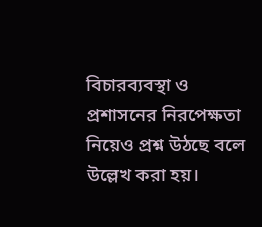বিচারব্যবস্থা ও প্রশাসনের নিরপেক্ষতা নিয়েও প্রশ্ন উঠছে বলে উল্লেখ করা হয়।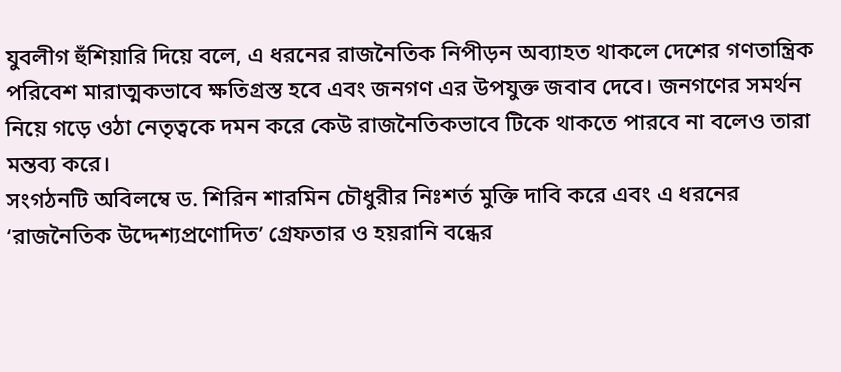যুবলীগ হুঁশিয়ারি দিয়ে বলে, এ ধরনের রাজনৈতিক নিপীড়ন অব্যাহত থাকলে দেশের গণতান্ত্রিক পরিবেশ মারাত্মকভাবে ক্ষতিগ্রস্ত হবে এবং জনগণ এর উপযুক্ত জবাব দেবে। জনগণের সমর্থন নিয়ে গড়ে ওঠা নেতৃত্বকে দমন করে কেউ রাজনৈতিকভাবে টিকে থাকতে পারবে না বলেও তারা মন্তব্য করে।
সংগঠনটি অবিলম্বে ড. শিরিন শারমিন চৌধুরীর নিঃশর্ত মুক্তি দাবি করে এবং এ ধরনের ‘রাজনৈতিক উদ্দেশ্যপ্রণোদিত’ গ্রেফতার ও হয়রানি বন্ধের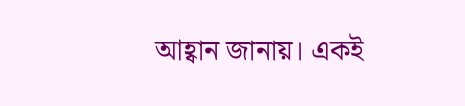আহ্বান জানায়। একই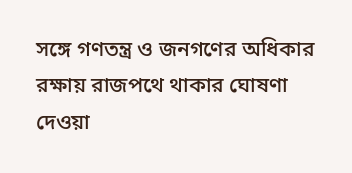সঙ্গে গণতন্ত্র ও জনগণের অধিকার রক্ষায় রাজপথে থাকার ঘোষণা দেওয়া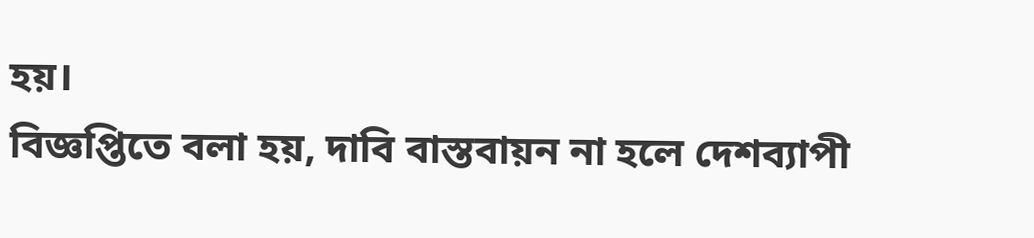হয়।
বিজ্ঞপ্তিতে বলা হয়, দাবি বাস্তবায়ন না হলে দেশব্যাপী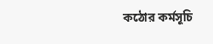কঠোর কর্মসূচি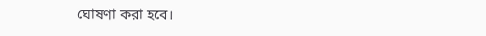ঘোষণা করা হবে।